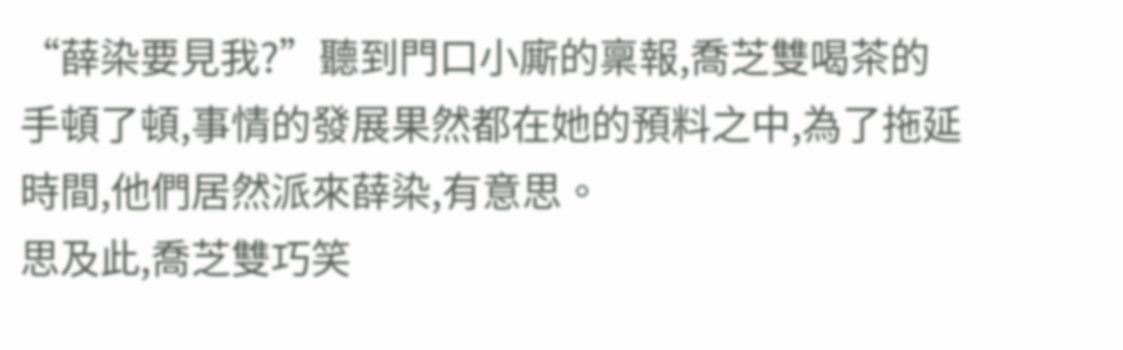“薛染要見我?”聽到門口小廝的稟報,喬芝雙喝茶的手頓了頓,事情的發展果然都在她的預料之中,為了拖延時間,他們居然派來薛染,有意思。
思及此,喬芝雙巧笑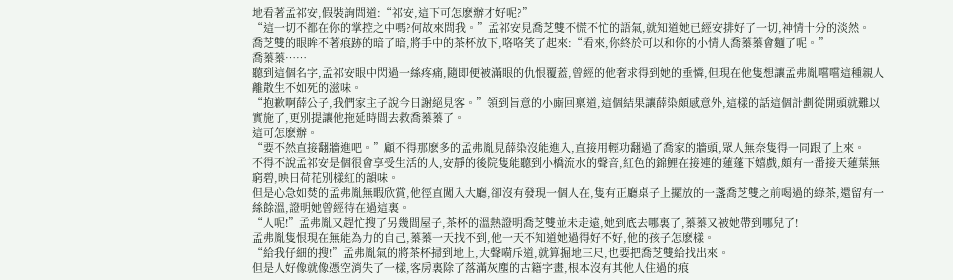地看著孟祁安,假裝詢問道:“祁安,這下可怎麽辦才好呢?”
“這一切不都在你的掌控之中嗎?何故來問我。”孟祁安見喬芝雙不慌不忙的語氣,就知道她已經安排好了一切,神情十分的淡然。
喬芝雙的眼眸不著痕跡的暗了暗,將手中的茶杯放下,咯咯笑了起來:“看來,你終於可以和你的小情人喬蓁蓁會麵了呢。”
喬蓁蓁……
聽到這個名字,孟祁安眼中閃過一絲疼痛,隨即便被滿眼的仇恨覆蓋,曾經的他奢求得到她的垂憐,但現在他隻想讓孟弗胤嚐嚐這種親人離散生不如死的滋味。
“抱歉啊薛公子,我們家主子說今日謝絕見客。”領到旨意的小廝回稟道,這個結果讓薛染頗感意外,這樣的話這個計劃從開頭就難以實施了,更別提讓他拖延時間去救喬蓁蓁了。
這可怎麽辦。
“要不然直接翻牆進吧。”顧不得那麽多的孟弗胤見薛染沒能進入,直接用輕功翻過了喬家的牆頭,眾人無奈隻得一同跟了上來。
不得不說孟祁安是個很會享受生活的人,安靜的後院隻能聽到小橋流水的聲音,紅色的錦鯉在接連的蓮蓬下嬉戲,頗有一番接天蓮葉無窮碧,映日荷花別樣紅的韻味。
但是心急如焚的孟弗胤無暇欣賞,他徑直闖入大廳,卻沒有發現一個人在,隻有正廳桌子上擺放的一盞喬芝雙之前喝過的綠茶,還留有一絲餘溫,證明她曾經待在過這裏。
“人呢!”孟弗胤又趕忙搜了另幾間屋子,茶杯的溫熱證明喬芝雙並未走遠,她到底去哪裏了,蓁蓁又被她帶到哪兒了!
孟弗胤隻恨現在無能為力的自己,蓁蓁一天找不到,他一天不知道她過得好不好,他的孩子怎麽樣。
“給我仔細的搜!”孟弗胤氣的將茶杯掃到地上,大聲嗬斥道,就算掘地三尺,也要把喬芝雙給找出來。
但是人好像就像憑空消失了一樣,客房裏除了落滿灰塵的古籍字畫,根本沒有其他人住過的痕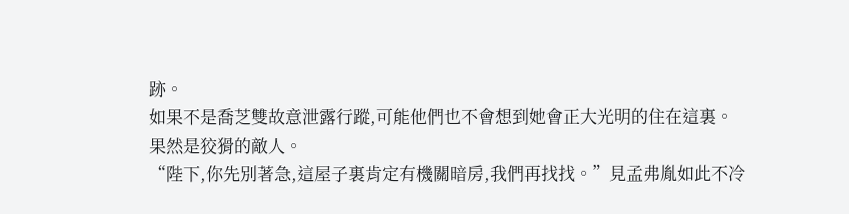跡。
如果不是喬芝雙故意泄露行蹤,可能他們也不會想到她會正大光明的住在這裏。
果然是狡猾的敵人。
“陛下,你先別著急,這屋子裏肯定有機關暗房,我們再找找。”見孟弗胤如此不冷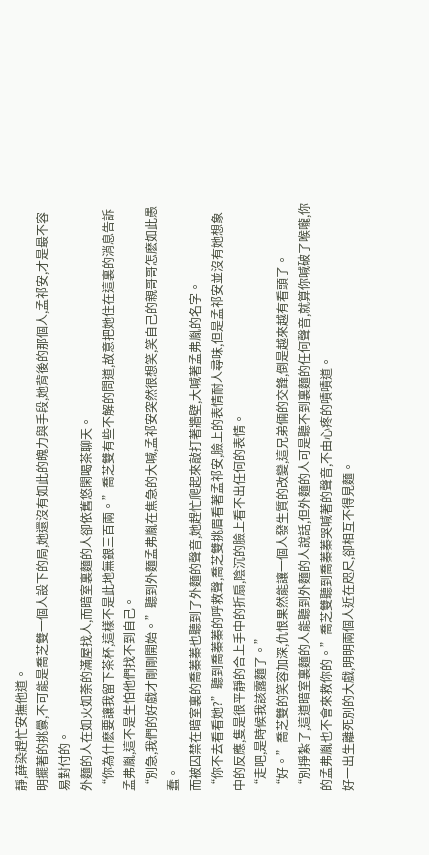靜,薛染趕忙安撫他道。
明擺著的挑釁,不可能是喬芝雙一個人設下的局,她還沒有如此的魄力與手段,她背後的那個人,孟祁安,才是最不容易對付的。
外麵的人在如火如荼的滿屋找人,而暗室裏麵的人卻依舊悠閑喝茶聊天。
“你為什麽要讓我留下茶杯,這樣不是此地無銀三百兩。”喬芝雙有些不解的問道,故意把她住在這裏的消息告訴孟弗胤,這不是生怕他們找不到自己。
“別急,我們的好戲才剛剛開始。”聽到外麵孟弗胤在焦急的大喊,孟祁安突然很想笑,笑自己的親哥哥怎麽如此愚蠢。
而被囚禁在暗室裏的喬蓁蓁也聽到了外麵的聲音,她趕忙爬起來敲打著牆壁,大喊著孟弗胤的名字。
“你不去看看她?”聽到喬蓁蓁的呼救聲,喬芝雙挑眉看著孟祁安,臉上的表情耐人尋味,但是孟祁安並沒有她想象中的反應,隻是很平靜的合上手中的折扇,陰沉的臉上看不出任何的表情。
“走吧,是時候我該露麵了。”
“好。”喬芝雙的笑容加深,仇恨果然能讓一個人發生質的改變,這兄弟倆的交鋒,倒是越來越有看頭了。
“別掙紮了,這道暗室裏麵的人能聽到外麵的人說話,但外麵的人可是聽不到裏麵的任何聲音,就算你喊破了喉嚨,你的孟弗胤也不會來救你的。”喬芝雙聽到喬蓁蓁哭喊著的聲音,不由心疼的嘖嘖道。
好一出生離死別的大戲,明明兩個人近在咫尺,卻相互不得見麵。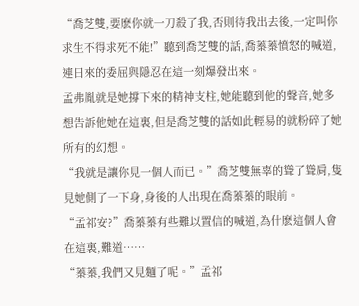“喬芝雙,要麽你就一刀殺了我,否則待我出去後,一定叫你求生不得求死不能!”聽到喬芝雙的話,喬蓁蓁憤怒的喊道,連日來的委屈與隱忍在這一刻爆發出來。
孟弗胤就是她撐下來的精神支柱,她能聽到他的聲音,她多想告訴他她在這裏,但是喬芝雙的話如此輕易的就粉碎了她所有的幻想。
“我就是讓你見一個人而已。”喬芝雙無辜的聳了聳肩,隻見她側了一下身,身後的人出現在喬蓁蓁的眼前。
“孟祁安?”喬蓁蓁有些難以置信的喊道,為什麽這個人會在這裏,難道……
“蓁蓁,我們又見麵了呢。”孟祁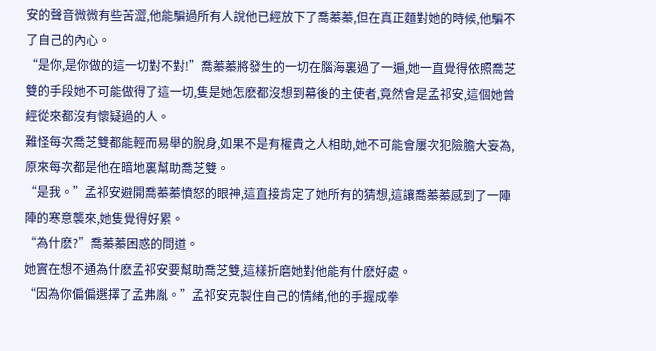安的聲音微微有些苦澀,他能騙過所有人說他已經放下了喬蓁蓁,但在真正麵對她的時候,他騙不了自己的內心。
“是你,是你做的這一切對不對!”喬蓁蓁將發生的一切在腦海裏過了一遍,她一直覺得依照喬芝雙的手段她不可能做得了這一切,隻是她怎麽都沒想到幕後的主使者,竟然會是孟祁安,這個她曾經從來都沒有懷疑過的人。
難怪每次喬芝雙都能輕而易舉的脫身,如果不是有權貴之人相助,她不可能會屢次犯險膽大妄為,原來每次都是他在暗地裏幫助喬芝雙。
“是我。”孟祁安避開喬蓁蓁憤怒的眼神,這直接肯定了她所有的猜想,這讓喬蓁蓁感到了一陣陣的寒意襲來,她隻覺得好累。
“為什麽?”喬蓁蓁困惑的問道。
她實在想不通為什麽孟祁安要幫助喬芝雙,這樣折磨她對他能有什麽好處。
“因為你偏偏選擇了孟弗胤。”孟祁安克製住自己的情緒,他的手握成拳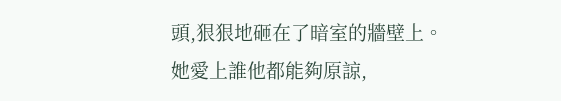頭,狠狠地砸在了暗室的牆壁上。
她愛上誰他都能夠原諒,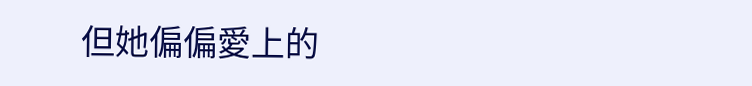但她偏偏愛上的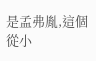是孟弗胤,這個從小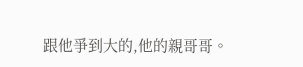跟他爭到大的,他的親哥哥。